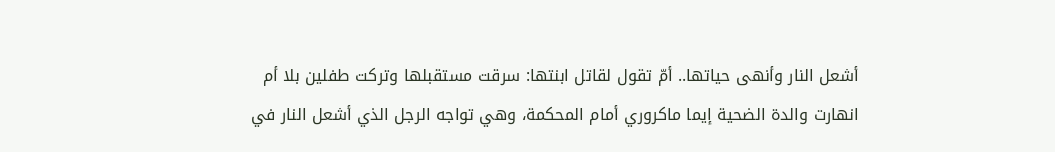أشعل النار وأنهى حياتها.. أمّ تقول لقاتل ابنتها: سرقت مستقبلها وتركت طفلين بلا أم
انهارت والدة الضحية إيما ماكروري أمام المحكمة، وهي تواجه الرجل الذي أشعل النار في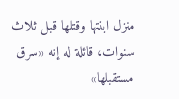منزل ابنتها وقتلها قبل ثلاث سنوات، قائلة له إنه «سرق مستقبلها»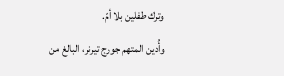وترك طفلين بلا أمّ.
وأُدين المتهم جورج تيرنر، البالغ من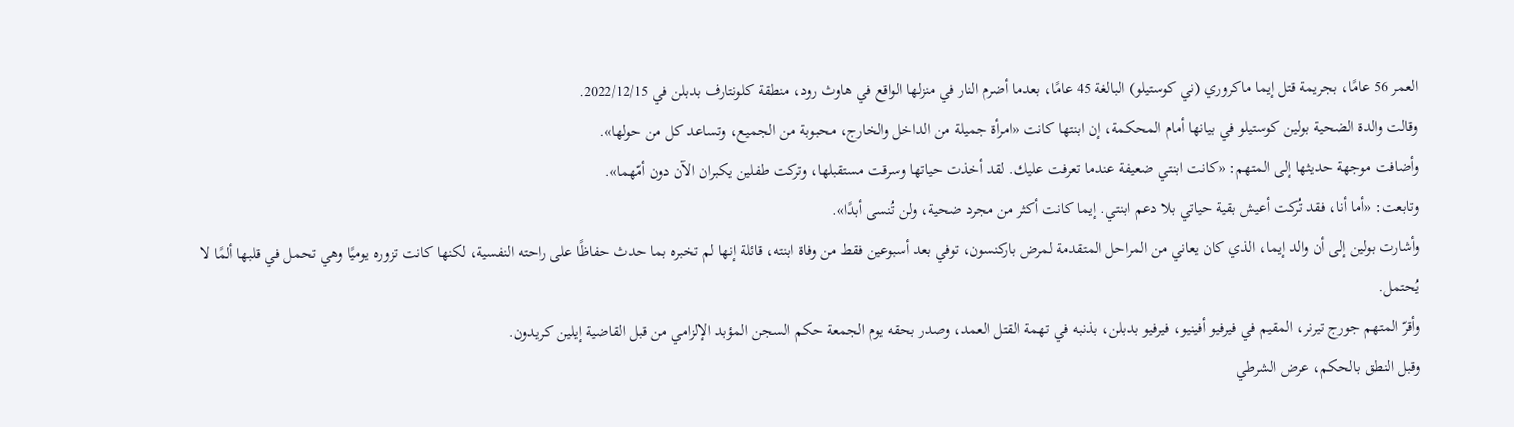العمر 56 عامًا، بجريمة قتل إيما ماكروري (ني كوستيلو) البالغة 45 عامًا، بعدما أضرم النار في منزلها الواقع في هاوث رود، منطقة كلونتارف بدبلن في 2022/12/15.
وقالت والدة الضحية بولين كوستيلو في بيانها أمام المحكمة، إن ابنتها كانت «امرأة جميلة من الداخل والخارج، محبوبة من الجميع، وتساعد كل من حولها».
وأضافت موجهة حديثها إلى المتهم: «كانت ابنتي ضعيفة عندما تعرفت عليك. لقد أخذت حياتها وسرقت مستقبلها، وتركت طفلين يكبران الآن دون أمّهما».
وتابعت: «أما أنا، فقد تُركت أعيش بقية حياتي بلا دعم ابنتي. إيما كانت أكثر من مجرد ضحية، ولن تُنسى أبدًا».
وأشارت بولين إلى أن والد إيما، الذي كان يعاني من المراحل المتقدمة لمرض باركنسون، توفي بعد أسبوعين فقط من وفاة ابنته، قائلة إنها لم تخبره بما حدث حفاظًا على راحته النفسية، لكنها كانت تزوره يوميًا وهي تحمل في قلبها ألمًا لا يُحتمل.
وأقرّ المتهم جورج تيرنر، المقيم في فيرفيو أفينيو، فيرفيو بدبلن، بذنبه في تهمة القتل العمد، وصدر بحقه يوم الجمعة حكم السجن المؤبد الإلزامي من قبل القاضية إيلين كريدون.
وقبل النطق بالحكم، عرض الشرطي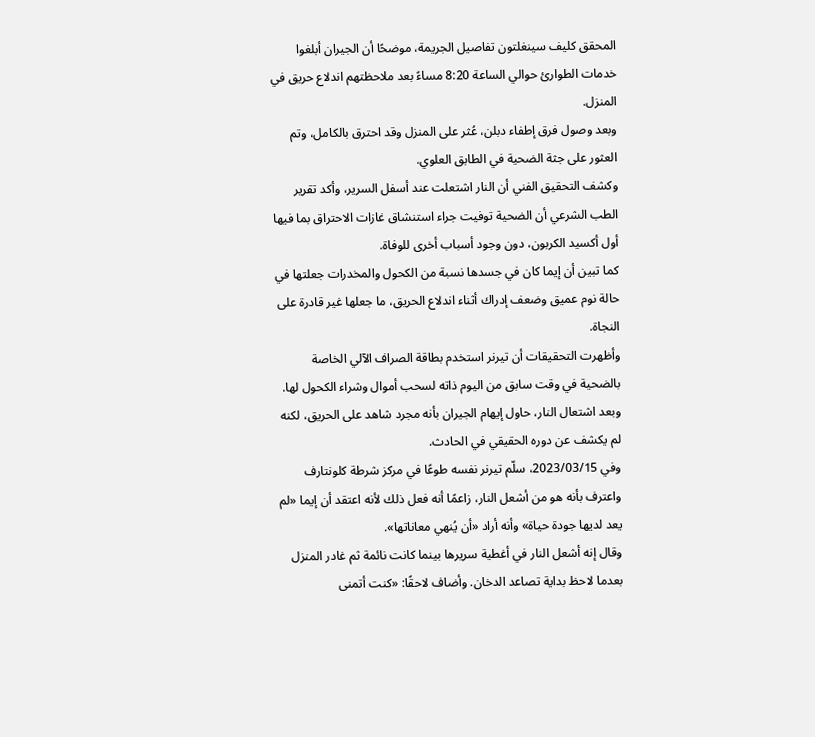المحقق كليف سينغلتون تفاصيل الجريمة، موضحًا أن الجيران أبلغوا خدمات الطوارئ حوالي الساعة 8:20 مساءً بعد ملاحظتهم اندلاع حريق في المنزل.
وبعد وصول فرق إطفاء دبلن، عُثر على المنزل وقد احترق بالكامل، وتم العثور على جثة الضحية في الطابق العلوي.
وكشف التحقيق الفني أن النار اشتعلت عند أسفل السرير، وأكد تقرير الطب الشرعي أن الضحية توفيت جراء استنشاق غازات الاحتراق بما فيها أول أكسيد الكربون، دون وجود أسباب أخرى للوفاة.
كما تبين أن إيما كان في جسدها نسبة من الكحول والمخدرات جعلتها في حالة نوم عميق وضعف إدراك أثناء اندلاع الحريق، ما جعلها غير قادرة على النجاة.
وأظهرت التحقيقات أن تيرنر استخدم بطاقة الصراف الآلي الخاصة بالضحية في وقت سابق من اليوم ذاته لسحب أموال وشراء الكحول لها. وبعد اشتعال النار، حاول إيهام الجيران بأنه مجرد شاهد على الحريق، لكنه لم يكشف عن دوره الحقيقي في الحادث.
وفي 2023/03/15، سلّم تيرنر نفسه طوعًا في مركز شرطة كلونتارف واعترف بأنه هو من أشعل النار، زاعمًا أنه فعل ذلك لأنه اعتقد أن إيما «لم يعد لديها جودة حياة» وأنه أراد «أن يُنهي معاناتها».
وقال إنه أشعل النار في أغطية سريرها بينما كانت نائمة ثم غادر المنزل بعدما لاحظ بداية تصاعد الدخان. وأضاف لاحقًا: «كنت أتمنى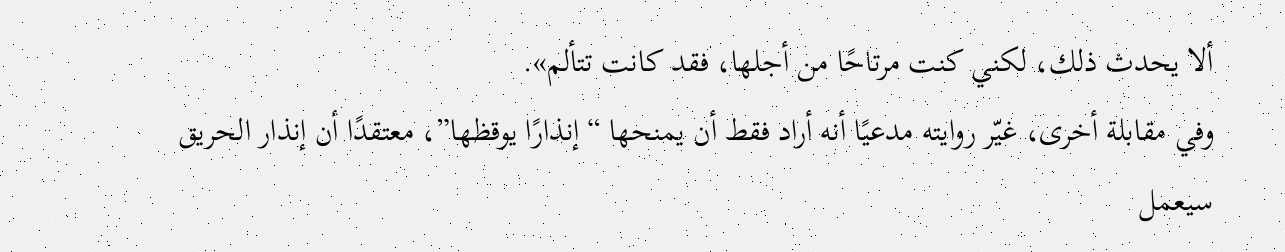ألا يحدث ذلك، لكني كنت مرتاحًا من أجلها، فقد كانت تتألم».
وفي مقابلة أخرى، غيّر روايته مدعيًا أنه أراد فقط أن يمنحها “إنذارًا يوقظها”، معتقدًا أن إنذار الحريق سيعمل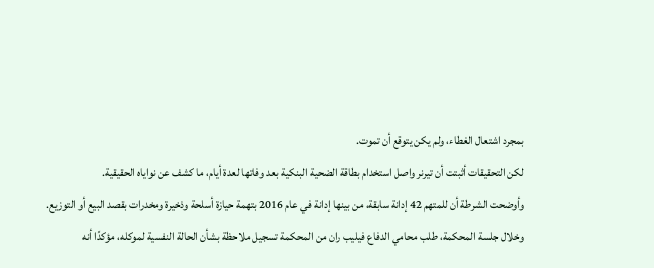بمجرد اشتعال الغطاء، ولم يكن يتوقع أن تموت.
لكن التحقيقات أثبتت أن تيرنر واصل استخدام بطاقة الضحية البنكية بعد وفاتها لعدة أيام، ما كشف عن نواياه الحقيقية.
وأوضحت الشرطة أن للمتهم 42 إدانة سابقة، من بينها إدانة في عام 2016 بتهمة حيازة أسلحة وذخيرة ومخدرات بقصد البيع أو التوزيع.
وخلال جلسة المحكمة، طلب محامي الدفاع فيليب ران من المحكمة تسجيل ملاحظة بشأن الحالة النفسية لموكله، مؤكدًا أنه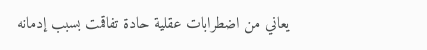يعاني من اضطرابات عقلية حادة تفاقمت بسبب إدمانه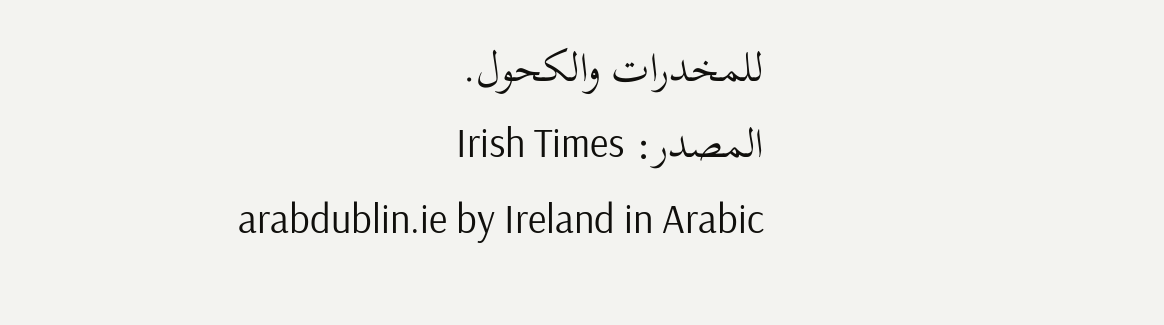للمخدرات والكحول.
المصدر: Irish Times
arabdublin.ie by Ireland in Arabic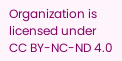Organization is licensed under CC BY-NC-ND 4.0